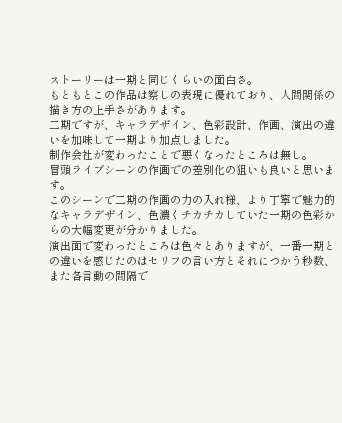ストーリーは一期と同じくらいの面白さ。
もともとこの作品は察しの表現に優れており、人間関係の描き方の上手さがあります。
二期ですが、キャラデザイン、色彩設計、作画、演出の違いを加味して一期より加点しました。
制作会社が変わったことで悪くなったところは無し。
冒頭ライブシーンの作画での差別化の狙いも良いと思います。
このシーンで二期の作画の力の入れ様、より丁寧で魅力的なキャラデザイン、色濃くチカチカしていた一期の色彩からの大幅変更が分かりました。
演出面で変わったところは色々とありますが、一番一期との違いを感じたのはセリフの言い方とそれにつかう秒数、また各言動の間隔で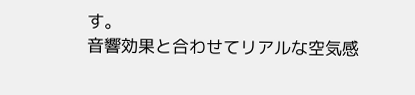す。
音響効果と合わせてリアルな空気感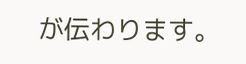が伝わります。